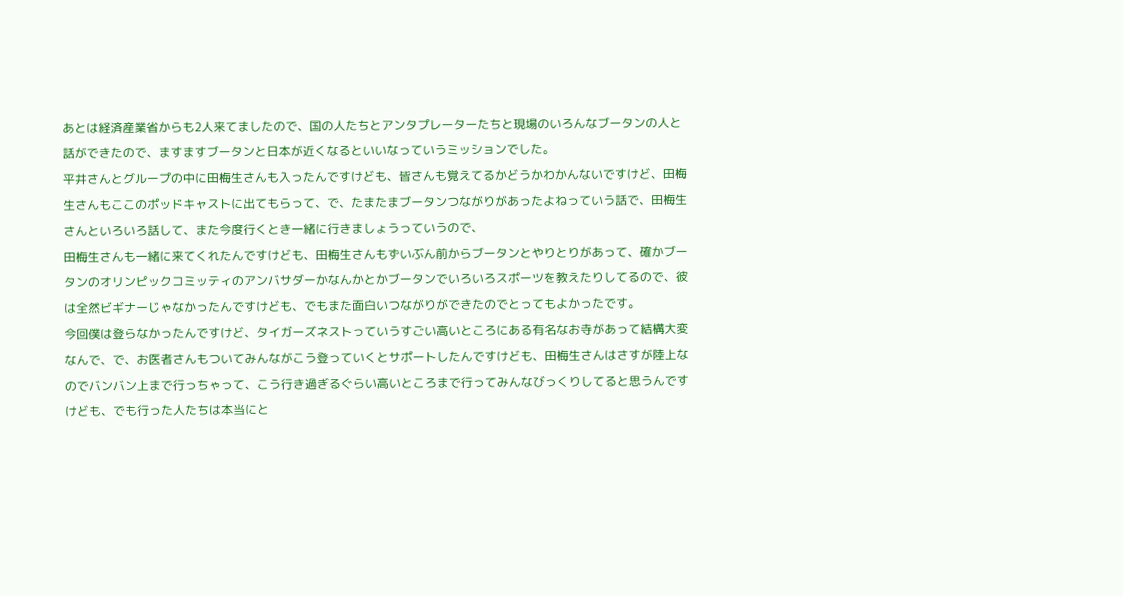あとは経済産業省からも2人来てましたので、国の人たちとアンタプレーターたちと現場のいろんなブータンの人と話ができたので、ますますブータンと日本が近くなるといいなっていうミッションでした。
平井さんとグループの中に田梅生さんも入ったんですけども、皆さんも覚えてるかどうかわかんないですけど、田梅生さんもここのポッドキャストに出てもらって、で、たまたまブータンつながりがあったよねっていう話で、田梅生さんといろいろ話して、また今度行くとき一緒に行きましょうっていうので、
田梅生さんも一緒に来てくれたんですけども、田梅生さんもずいぶん前からブータンとやりとりがあって、確かブータンのオリンピックコミッティのアンバサダーかなんかとかブータンでいろいろスポーツを教えたりしてるので、彼は全然ビギナーじゃなかったんですけども、でもまた面白いつながりができたのでとってもよかったです。
今回僕は登らなかったんですけど、タイガーズネストっていうすごい高いところにある有名なお寺があって結構大変なんで、で、お医者さんもついてみんながこう登っていくとサポートしたんですけども、田梅生さんはさすが陸上なのでバンバン上まで行っちゃって、こう行き過ぎるぐらい高いところまで行ってみんなびっくりしてると思うんですけども、でも行った人たちは本当にと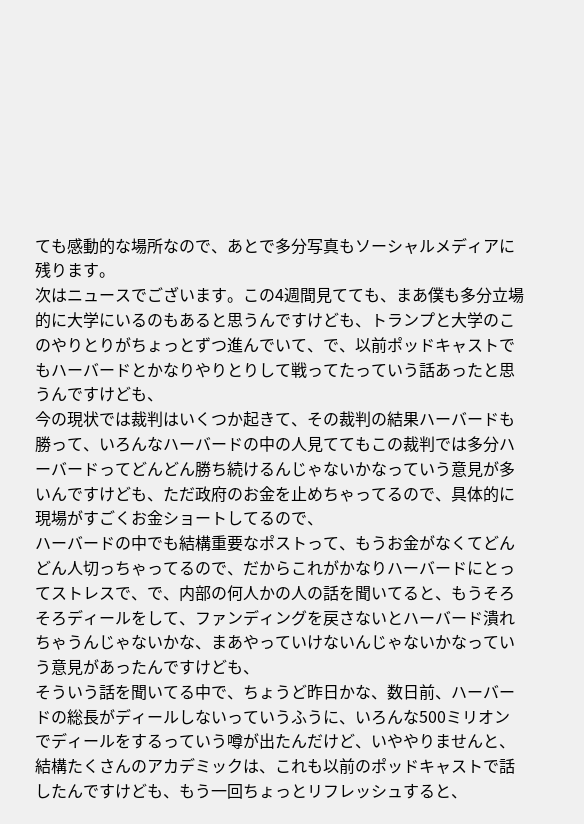ても感動的な場所なので、あとで多分写真もソーシャルメディアに残ります。
次はニュースでございます。この4週間見てても、まあ僕も多分立場的に大学にいるのもあると思うんですけども、トランプと大学のこのやりとりがちょっとずつ進んでいて、で、以前ポッドキャストでもハーバードとかなりやりとりして戦ってたっていう話あったと思うんですけども、
今の現状では裁判はいくつか起きて、その裁判の結果ハーバードも勝って、いろんなハーバードの中の人見ててもこの裁判では多分ハーバードってどんどん勝ち続けるんじゃないかなっていう意見が多いんですけども、ただ政府のお金を止めちゃってるので、具体的に現場がすごくお金ショートしてるので、
ハーバードの中でも結構重要なポストって、もうお金がなくてどんどん人切っちゃってるので、だからこれがかなりハーバードにとってストレスで、で、内部の何人かの人の話を聞いてると、もうそろそろディールをして、ファンディングを戻さないとハーバード潰れちゃうんじゃないかな、まあやっていけないんじゃないかなっていう意見があったんですけども、
そういう話を聞いてる中で、ちょうど昨日かな、数日前、ハーバードの総長がディールしないっていうふうに、いろんな500ミリオンでディールをするっていう噂が出たんだけど、いややりませんと、結構たくさんのアカデミックは、これも以前のポッドキャストで話したんですけども、もう一回ちょっとリフレッシュすると、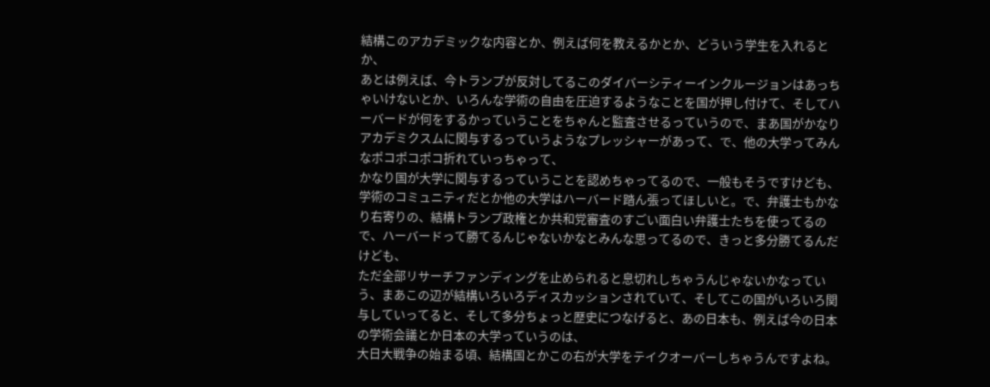結構このアカデミックな内容とか、例えば何を教えるかとか、どういう学生を入れるとか、
あとは例えば、今トランプが反対してるこのダイバーシティーインクルージョンはあっちゃいけないとか、いろんな学術の自由を圧迫するようなことを国が押し付けて、そしてハーバードが何をするかっていうことをちゃんと監査させるっていうので、まあ国がかなりアカデミクスムに関与するっていうようなプレッシャーがあって、で、他の大学ってみんなポコポコポコ折れていっちゃって、
かなり国が大学に関与するっていうことを認めちゃってるので、一般もそうですけども、学術のコミュニティだとか他の大学はハーバード踏ん張ってほしいと。で、弁護士もかなり右寄りの、結構トランプ政権とか共和党審査のすごい面白い弁護士たちを使ってるので、ハーバードって勝てるんじゃないかなとみんな思ってるので、きっと多分勝てるんだけども、
ただ全部リサーチファンディングを止められると息切れしちゃうんじゃないかなっていう、まあこの辺が結構いろいろディスカッションされていて、そしてこの国がいろいろ関与していってると、そして多分ちょっと歴史につなげると、あの日本も、例えば今の日本の学術会議とか日本の大学っていうのは、
大日大戦争の始まる頃、結構国とかこの右が大学をテイクオーバーしちゃうんですよね。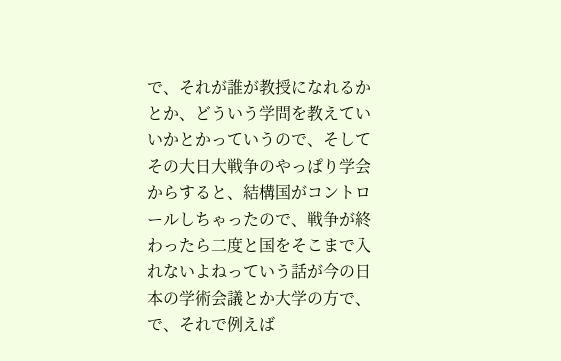で、それが誰が教授になれるかとか、どういう学問を教えていいかとかっていうので、そしてその大日大戦争のやっぱり学会からすると、結構国がコントロールしちゃったので、戦争が終わったら二度と国をそこまで入れないよねっていう話が今の日本の学術会議とか大学の方で、
で、それで例えば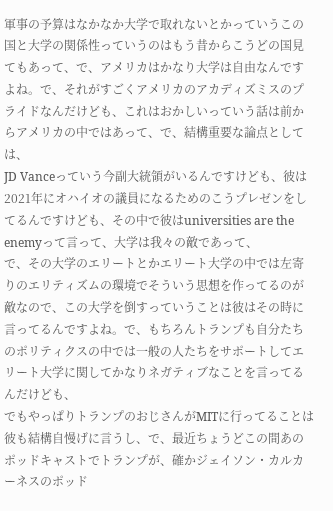軍事の予算はなかなか大学で取れないとかっていうこの国と大学の関係性っていうのはもう昔からこうどの国見てもあって、で、アメリカはかなり大学は自由なんですよね。で、それがすごくアメリカのアカディズミスのプライドなんだけども、これはおかしいっていう話は前からアメリカの中ではあって、で、結構重要な論点としては、
JD Vanceっていう今副大統領がいるんですけども、彼は2021年にオハイオの議員になるためのこうプレゼンをしてるんですけども、その中で彼はuniversities are the enemyって言って、大学は我々の敵であって、
で、その大学のエリートとかエリート大学の中では左寄りのエリティズムの環境でそういう思想を作ってるのが敵なので、この大学を倒すっていうことは彼はその時に言ってるんですよね。で、もちろんトランプも自分たちのポリティクスの中では一般の人たちをサポートしてエリート大学に関してかなりネガティブなことを言ってるんだけども、
でもやっぱりトランプのおじさんがMITに行ってることは彼も結構自慢げに言うし、で、最近ちょうどこの間あのポッドキャストでトランプが、確かジェイソン・カルカーネスのポッド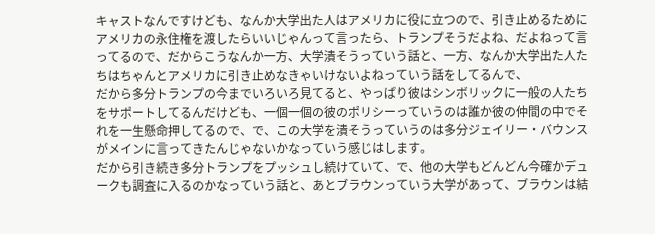キャストなんですけども、なんか大学出た人はアメリカに役に立つので、引き止めるためにアメリカの永住権を渡したらいいじゃんって言ったら、トランプそうだよね、だよねって言ってるので、だからこうなんか一方、大学潰そうっていう話と、一方、なんか大学出た人たちはちゃんとアメリカに引き止めなきゃいけないよねっていう話をしてるんで、
だから多分トランプの今までいろいろ見てると、やっぱり彼はシンボリックに一般の人たちをサポートしてるんだけども、一個一個の彼のポリシーっていうのは誰か彼の仲間の中でそれを一生懸命押してるので、で、この大学を潰そうっていうのは多分ジェイリー・バウンスがメインに言ってきたんじゃないかなっていう感じはします。
だから引き続き多分トランプをプッシュし続けていて、で、他の大学もどんどん今確かデュークも調査に入るのかなっていう話と、あとブラウンっていう大学があって、ブラウンは結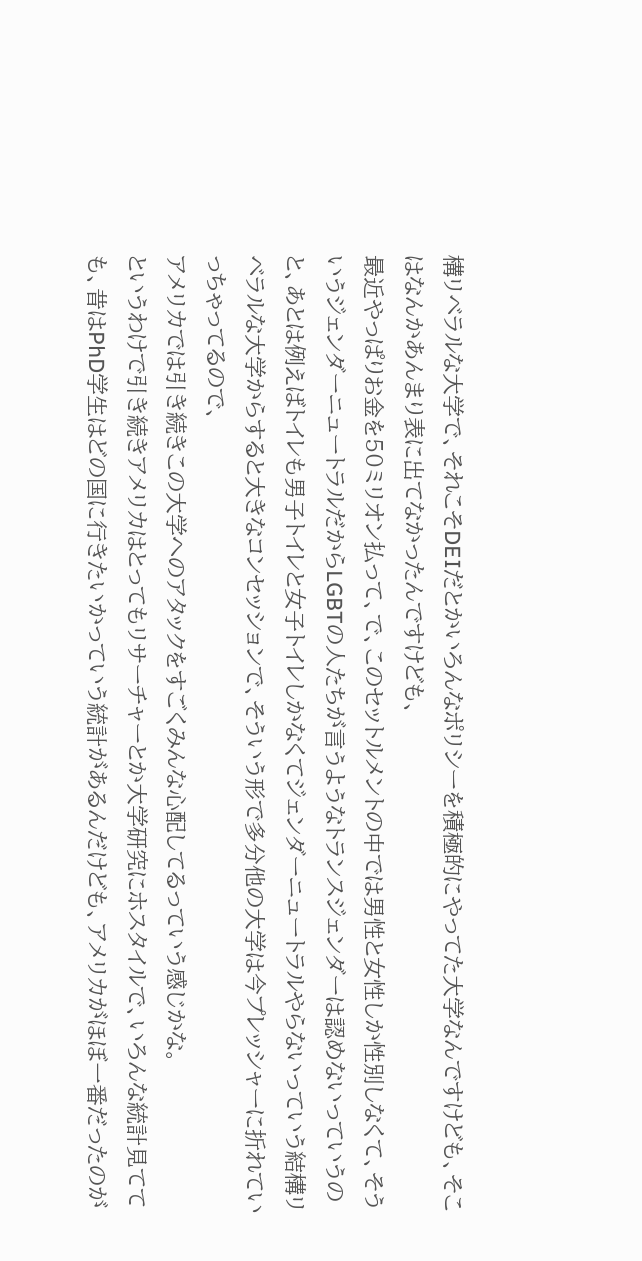構リベラルな大学で、それこそDEIだとかいろんなポリシーを積極的にやってた大学なんですけども、そこはなんかあんまり表に出てなかったんですけども、
最近やっぱりお金を50ミリオン払って、で、このセットルメントの中では男性と女性しか性別しなくて、そういうジェンダーニュートラルだからLGBTの人たちが言うようなトランスジェンダーは認めないっていうのと、あとは例えばトイレも男子トイレと女子トイレしかなくてジェンダーニュートラルやらないっていう結構リベラルな大学からすると大きなコンセッションで、そういう形で多分他の大学は今プレッシャーに折れていっちゃってるので、
アメリカでは引き続きこの大学へのアタックをすごくみんな心配してるっていう感じかな。
というわけで引き続きアメリカはとってもリサーチャーとか大学研究にホスタイルで、いろんな統計見てても、昔はPhD学生はどの国に行きたいかっていう統計があるんだけども、アメリカがほぼ一番だったのが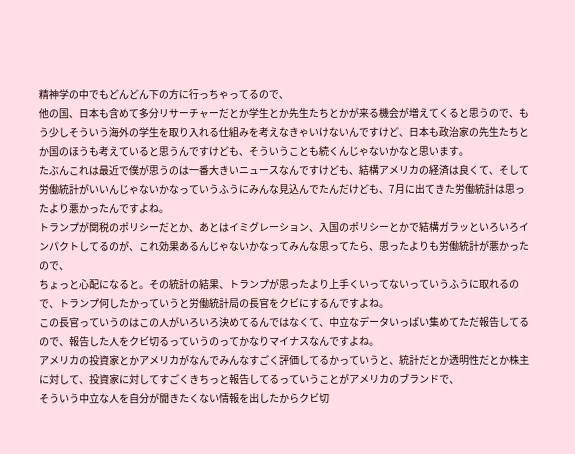精神学の中でもどんどん下の方に行っちゃってるので、
他の国、日本も含めて多分リサーチャーだとか学生とか先生たちとかが来る機会が増えてくると思うので、もう少しそういう海外の学生を取り入れる仕組みを考えなきゃいけないんですけど、日本も政治家の先生たちとか国のほうも考えていると思うんですけども、そういうことも続くんじゃないかなと思います。
たぶんこれは最近で僕が思うのは一番大きいニュースなんですけども、結構アメリカの経済は良くて、そして労働統計がいいんじゃないかなっていうふうにみんな見込んでたんだけども、7月に出てきた労働統計は思ったより悪かったんですよね。
トランプが関税のポリシーだとか、あとはイミグレーション、入国のポリシーとかで結構ガラッといろいろインパクトしてるのが、これ効果あるんじゃないかなってみんな思ってたら、思ったよりも労働統計が悪かったので、
ちょっと心配になると。その統計の結果、トランプが思ったより上手くいってないっていうふうに取れるので、トランプ何したかっていうと労働統計局の長官をクビにするんですよね。
この長官っていうのはこの人がいろいろ決めてるんではなくて、中立なデータいっぱい集めてただ報告してるので、報告した人をクビ切るっていうのってかなりマイナスなんですよね。
アメリカの投資家とかアメリカがなんでみんなすごく評価してるかっていうと、統計だとか透明性だとか株主に対して、投資家に対してすごくきちっと報告してるっていうことがアメリカのブランドで、
そういう中立な人を自分が聞きたくない情報を出したからクビ切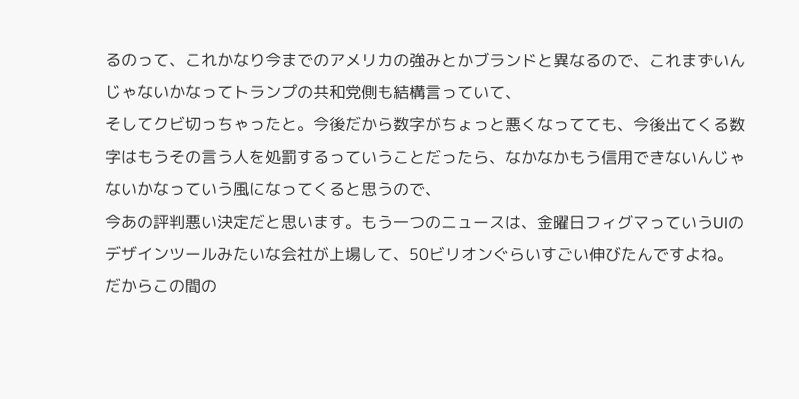るのって、これかなり今までのアメリカの強みとかブランドと異なるので、これまずいんじゃないかなってトランプの共和党側も結構言っていて、
そしてクビ切っちゃったと。今後だから数字がちょっと悪くなってても、今後出てくる数字はもうその言う人を処罰するっていうことだったら、なかなかもう信用できないんじゃないかなっていう風になってくると思うので、
今あの評判悪い決定だと思います。もう一つのニュースは、金曜日フィグマっていうUIのデザインツールみたいな会社が上場して、50ビリオンぐらいすごい伸びたんですよね。
だからこの間の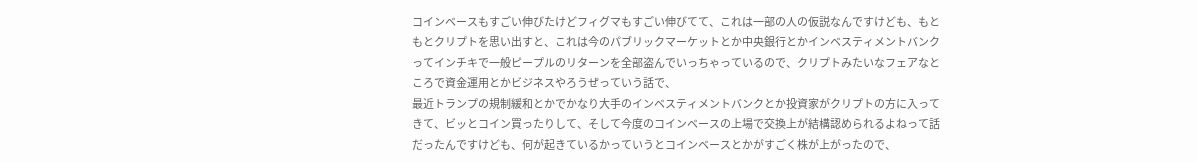コインベースもすごい伸びたけどフィグマもすごい伸びてて、これは一部の人の仮説なんですけども、もともとクリプトを思い出すと、これは今のパブリックマーケットとか中央銀行とかインベスティメントバンクってインチキで一般ピープルのリターンを全部盗んでいっちゃっているので、クリプトみたいなフェアなところで資金運用とかビジネスやろうぜっていう話で、
最近トランプの規制緩和とかでかなり大手のインベスティメントバンクとか投資家がクリプトの方に入ってきて、ビッとコイン買ったりして、そして今度のコインベースの上場で交換上が結構認められるよねって話だったんですけども、何が起きているかっていうとコインベースとかがすごく株が上がったので、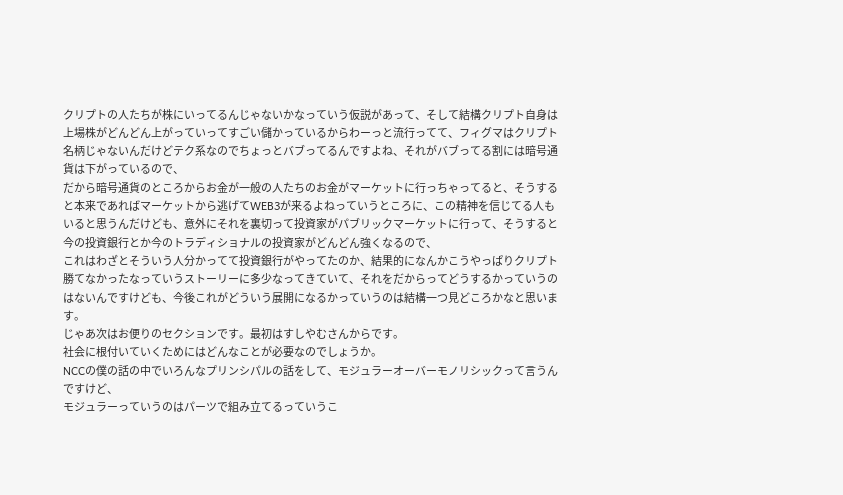クリプトの人たちが株にいってるんじゃないかなっていう仮説があって、そして結構クリプト自身は上場株がどんどん上がっていってすごい儲かっているからわーっと流行ってて、フィグマはクリプト名柄じゃないんだけどテク系なのでちょっとバブってるんですよね、それがバブってる割には暗号通貨は下がっているので、
だから暗号通貨のところからお金が一般の人たちのお金がマーケットに行っちゃってると、そうすると本来であればマーケットから逃げてWEB3が来るよねっていうところに、この精神を信じてる人もいると思うんだけども、意外にそれを裏切って投資家がパブリックマーケットに行って、そうすると今の投資銀行とか今のトラディショナルの投資家がどんどん強くなるので、
これはわざとそういう人分かってて投資銀行がやってたのか、結果的になんかこうやっぱりクリプト勝てなかったなっていうストーリーに多少なってきていて、それをだからってどうするかっていうのはないんですけども、今後これがどういう展開になるかっていうのは結構一つ見どころかなと思います。
じゃあ次はお便りのセクションです。最初はすしやむさんからです。
社会に根付いていくためにはどんなことが必要なのでしょうか。
NCCの僕の話の中でいろんなプリンシパルの話をして、モジュラーオーバーモノリシックって言うんですけど、
モジュラーっていうのはパーツで組み立てるっていうこ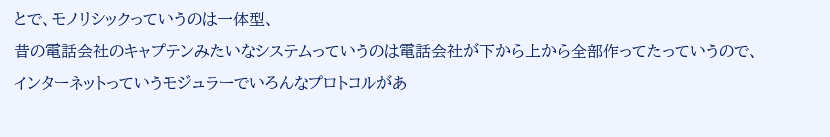とで、モノリシックっていうのは一体型、
昔の電話会社のキャプテンみたいなシステムっていうのは電話会社が下から上から全部作ってたっていうので、
インターネットっていうモジュラーでいろんなプロトコルがあ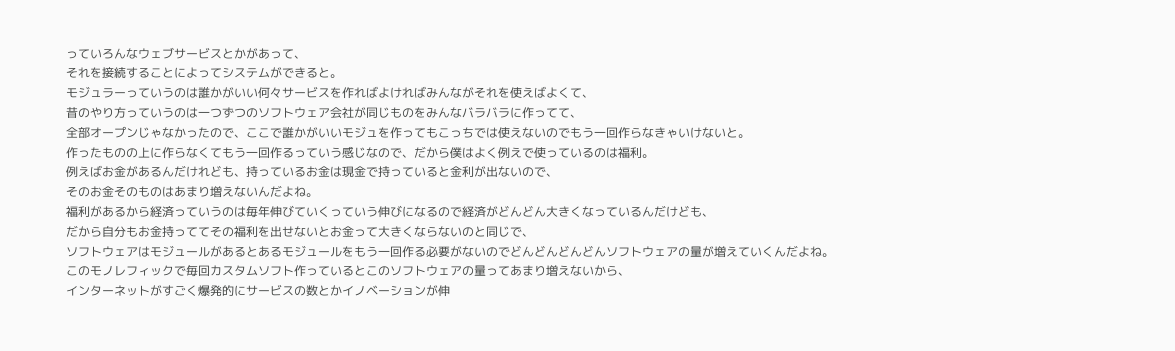っていろんなウェブサービスとかがあって、
それを接続することによってシステムができると。
モジュラーっていうのは誰かがいい何々サービスを作ればよければみんながそれを使えばよくて、
昔のやり方っていうのは一つずつのソフトウェア会社が同じものをみんなバラバラに作ってて、
全部オープンじゃなかったので、ここで誰かがいいモジュを作ってもこっちでは使えないのでもう一回作らなきゃいけないと。
作ったものの上に作らなくてもう一回作るっていう感じなので、だから僕はよく例えで使っているのは福利。
例えばお金があるんだけれども、持っているお金は現金で持っていると金利が出ないので、
そのお金そのものはあまり増えないんだよね。
福利があるから経済っていうのは毎年伸びていくっていう伸びになるので経済がどんどん大きくなっているんだけども、
だから自分もお金持っててその福利を出せないとお金って大きくならないのと同じで、
ソフトウェアはモジュールがあるとあるモジュールをもう一回作る必要がないのでどんどんどんどんソフトウェアの量が増えていくんだよね。
このモノレフィックで毎回カスタムソフト作っているとこのソフトウェアの量ってあまり増えないから、
インターネットがすごく爆発的にサービスの数とかイノベーションが伸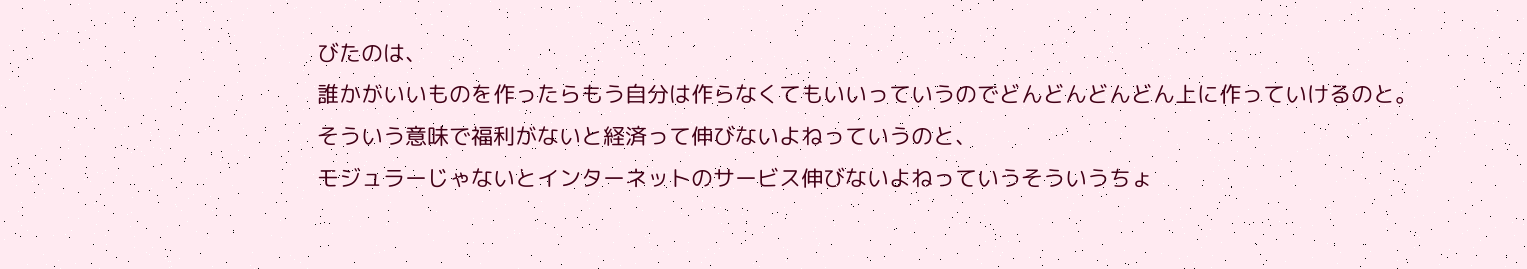びたのは、
誰かがいいものを作ったらもう自分は作らなくてもいいっていうのでどんどんどんどん上に作っていけるのと。
そういう意味で福利がないと経済って伸びないよねっていうのと、
モジュラーじゃないとインターネットのサービス伸びないよねっていうそういうちょ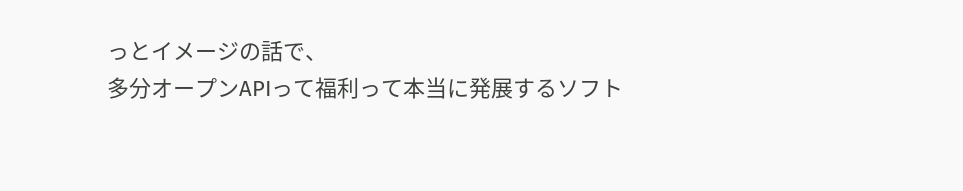っとイメージの話で、
多分オープンAPIって福利って本当に発展するソフト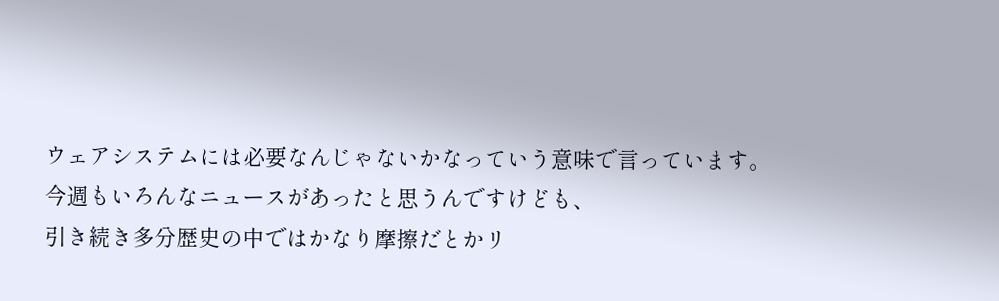ウェアシステムには必要なんじゃないかなっていう意味で言っています。
今週もいろんなニュースがあったと思うんですけども、
引き続き多分歴史の中ではかなり摩擦だとかリ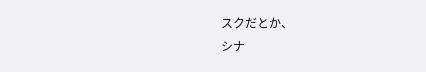スクだとか、
シナ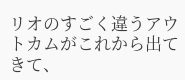リオのすごく違うアウトカムがこれから出てきて、